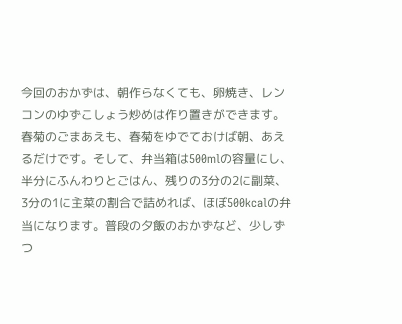今回のおかずは、朝作らなくても、卵焼き、レンコンのゆずこしょう炒めは作り置きができます。春菊のごまあえも、春菊をゆでておけば朝、あえるだけです。そして、弁当箱は500mlの容量にし、半分にふんわりとごはん、残りの3分の2に副菜、3分の1に主菜の割合で詰めれば、ほぼ500kcalの弁当になります。普段の夕飯のおかずなど、少しずつ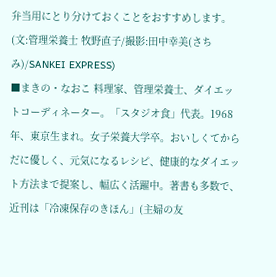弁当用にとり分けておくことをおすすめします。(文:管理栄養士 牧野直子/撮影:田中幸美(さちみ)/SANKEI EXPRESS)
■まきの・なおこ 料理家、管理栄養士、ダイエットコーディネーター。「スタジオ食」代表。1968年、東京生まれ。女子栄養大学卒。おいしくてからだに優しく、元気になるレシピ、健康的なダイエット方法まで提案し、幅広く活躍中。著書も多数で、近刊は「冷凍保存のきほん」(主婦の友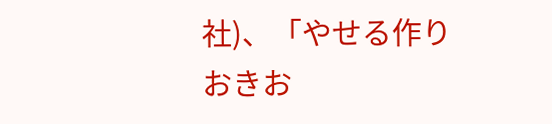社)、「やせる作りおきお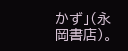かず」(永岡書店)。